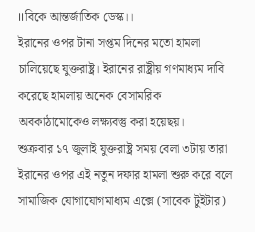।।বিকে আন্তর্জাতিক ডেস্ক।।
ইরানের ওপর টানা সপ্তম দিনের মতো হামলা চালিয়েছে যুক্তরাষ্ট্র। ইরানের রাষ্ট্রীয় গণমাধ্যম দাবি করেছে হামলায় অনেক বেসামরিক অবকাঠামোকেও লক্ষ্যবস্তু করা হয়েছয়।
শুক্রবার ১৭ জুলাই যুক্তরাষ্ট্র সময় বেলা ৩টায় তারা ইরানের ওপর এই নতুন দফার হামলা শুরু করে বলে সামাজিক যোগাযোগমাধ্যম এক্সে (সাবেক টুইটার)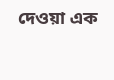দেওয়া এক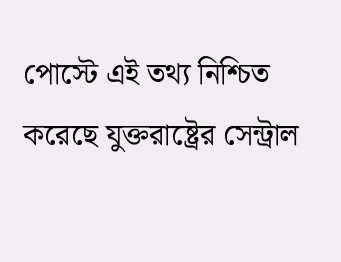পোস্টে এই তথ্য নিশ্চিত করেছে যুক্তরাষ্ট্রের সেন্ট্রাল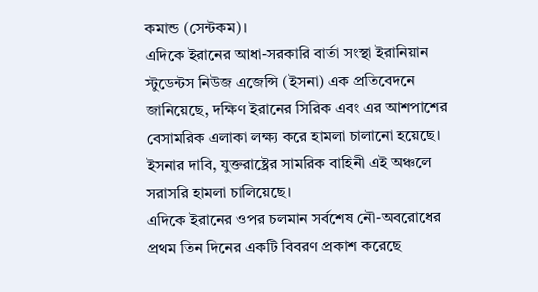কমান্ড (সেন্টকম)।
এদিকে ইরানের আধা-সরকারি বার্তা সংস্থা ইরানিয়ান স্টুডেন্টস নিউজ এজেন্সি (ইসনা) এক প্রতিবেদনে জানিয়েছে, দক্ষিণ ইরানের সিরিক এবং এর আশপাশের বেসামরিক এলাকা লক্ষ্য করে হামলা চালানো হয়েছে। ইসনার দাবি, যুক্তরাষ্ট্রের সামরিক বাহিনী এই অঞ্চলে সরাসরি হামলা চালিয়েছে।
এদিকে ইরানের ওপর চলমান সর্বশেষ নৌ-অবরোধের প্রথম তিন দিনের একটি বিবরণ প্রকাশ করেছে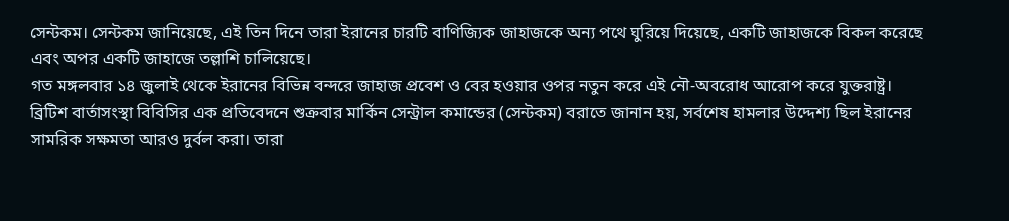সেন্টকম। সেন্টকম জানিয়েছে, এই তিন দিনে তারা ইরানের চারটি বাণিজ্যিক জাহাজকে অন্য পথে ঘুরিয়ে দিয়েছে, একটি জাহাজকে বিকল করেছে এবং অপর একটি জাহাজে তল্লাশি চালিয়েছে।
গত মঙ্গলবার ১৪ জুলাই থেকে ইরানের বিভিন্ন বন্দরে জাহাজ প্রবেশ ও বের হওয়ার ওপর নতুন করে এই নৌ-অবরোধ আরোপ করে যুক্তরাষ্ট্র।
ব্রিটিশ বার্তাসংস্থা বিবিসির এক প্রতিবেদনে শুক্রবার মার্কিন সেন্ট্রাল কমান্ডের (সেন্টকম) বরাতে জানান হয়, সর্বশেষ হামলার উদ্দেশ্য ছিল ইরানের সামরিক সক্ষমতা আরও দুর্বল করা। তারা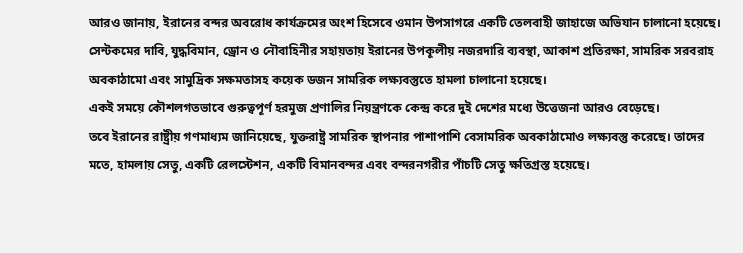আরও জানায়, ইরানের বন্দর অবরোধ কার্যক্রমের অংশ হিসেবে ওমান উপসাগরে একটি তেলবাহী জাহাজে অভিযান চালানো হয়েছে।
সেন্টকমের দাবি, যুদ্ধবিমান, ড্রোন ও নৌবাহিনীর সহায়তায় ইরানের উপকূলীয় নজরদারি ব্যবস্থা, আকাশ প্রতিরক্ষা, সামরিক সরবরাহ অবকাঠামো এবং সামুদ্রিক সক্ষমতাসহ কয়েক ডজন সামরিক লক্ষ্যবস্তুতে হামলা চালানো হয়েছে।
একই সময়ে কৌশলগতভাবে গুরুত্বপূর্ণ হরমুজ প্রণালির নিয়ন্ত্রণকে কেন্দ্র করে দুই দেশের মধ্যে উত্তেজনা আরও বেড়েছে।
তবে ইরানের রাষ্ট্রীয় গণমাধ্যম জানিয়েছে, যুক্তরাষ্ট্র সামরিক স্থাপনার পাশাপাশি বেসামরিক অবকাঠামোও লক্ষ্যবস্তু করেছে। তাদের মতে, হামলায় সেতু, একটি রেলস্টেশন, একটি বিমানবন্দর এবং বন্দরনগরীর পাঁচটি সেতু ক্ষতিগ্রস্ত হয়েছে।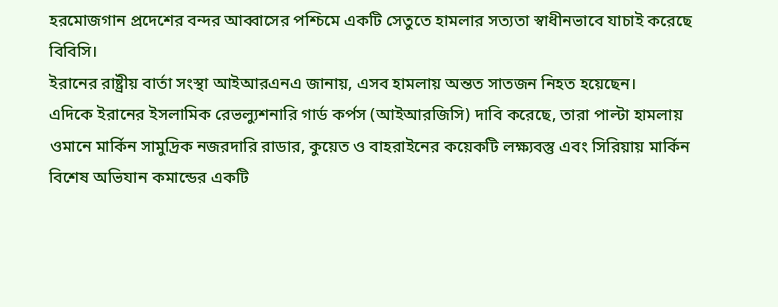হরমোজগান প্রদেশের বন্দর আব্বাসের পশ্চিমে একটি সেতুতে হামলার সত্যতা স্বাধীনভাবে যাচাই করেছে বিবিসি।
ইরানের রাষ্ট্রীয় বার্তা সংস্থা আইআরএনএ জানায়, এসব হামলায় অন্তত সাতজন নিহত হয়েছেন।
এদিকে ইরানের ইসলামিক রেভল্যুশনারি গার্ড কর্পস (আইআরজিসি) দাবি করেছে, তারা পাল্টা হামলায় ওমানে মার্কিন সামুদ্রিক নজরদারি রাডার, কুয়েত ও বাহরাইনের কয়েকটি লক্ষ্যবস্তু এবং সিরিয়ায় মার্কিন বিশেষ অভিযান কমান্ডের একটি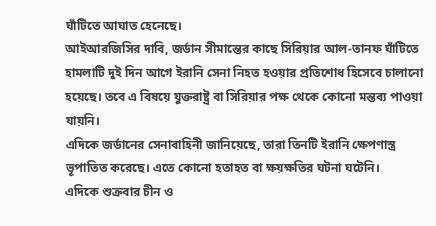ঘাঁটিতে আঘাত হেনেছে।
আইআরজিসির দাবি, জর্ডান সীমান্তের কাছে সিরিয়ার আল-তানফ ঘাঁটিতে হামলাটি দুই দিন আগে ইরানি সেনা নিহত হওয়ার প্রতিশোধ হিসেবে চালানো হয়েছে। তবে এ বিষয়ে যুক্তরাষ্ট্র বা সিরিয়ার পক্ষ থেকে কোনো মন্তব্য পাওয়া যায়নি।
এদিকে জর্ডানের সেনাবাহিনী জানিয়েছে, তারা তিনটি ইরানি ক্ষেপণাস্ত্র ভূপাতিত করেছে। এতে কোনো হতাহত বা ক্ষয়ক্ষতির ঘটনা ঘটেনি।
এদিকে শুক্রবার চীন ও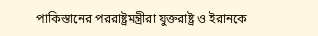পাকিস্তানের পররাষ্ট্রমন্ত্রীরা যুক্তরাষ্ট্র ও ইরানকে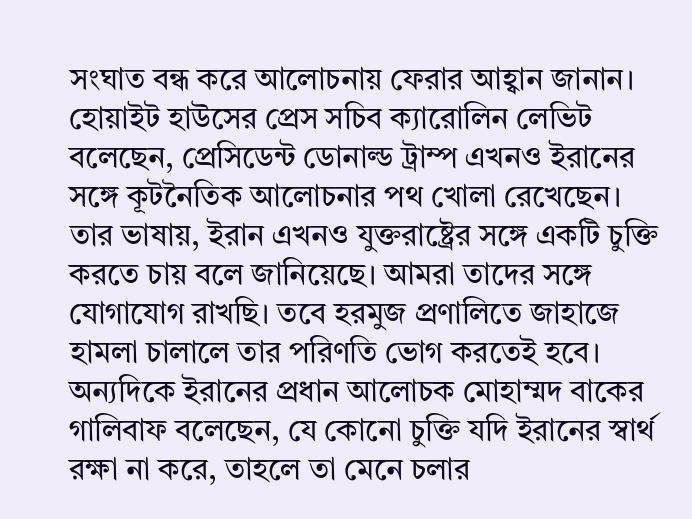সংঘাত বন্ধ করে আলোচনায় ফেরার আহ্বান জানান।
হোয়াইট হাউসের প্রেস সচিব ক্যারোলিন লেভিট বলেছেন, প্রেসিডেন্ট ডোনাল্ড ট্রাম্প এখনও ইরানের সঙ্গে কূটনৈতিক আলোচনার পথ খোলা রেখেছেন।
তার ভাষায়, ইরান এখনও যুক্তরাষ্ট্রের সঙ্গে একটি চুক্তি করতে চায় বলে জানিয়েছে। আমরা তাদের সঙ্গে যোগাযোগ রাখছি। তবে হরমুজ প্রণালিতে জাহাজে হামলা চালালে তার পরিণতি ভোগ করতেই হবে।
অন্যদিকে ইরানের প্রধান আলোচক মোহাম্মদ বাকের গালিবাফ বলেছেন, যে কোনো চুক্তি যদি ইরানের স্বার্থ রক্ষা না করে, তাহলে তা মেনে চলার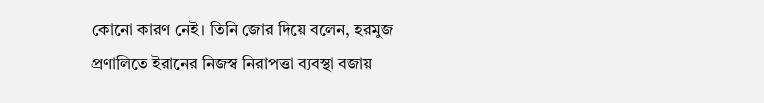কোনো কারণ নেই। তিনি জোর দিয়ে বলেন, হরমুজ প্রণালিতে ইরানের নিজস্ব নিরাপত্তা ব্যবস্থা বজায়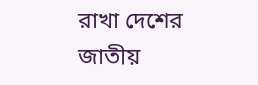রাখা দেশের জাতীয়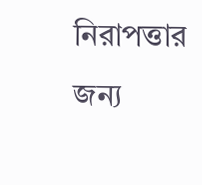নিরাপত্তার জন্য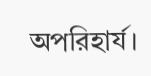অপরিহার্য।